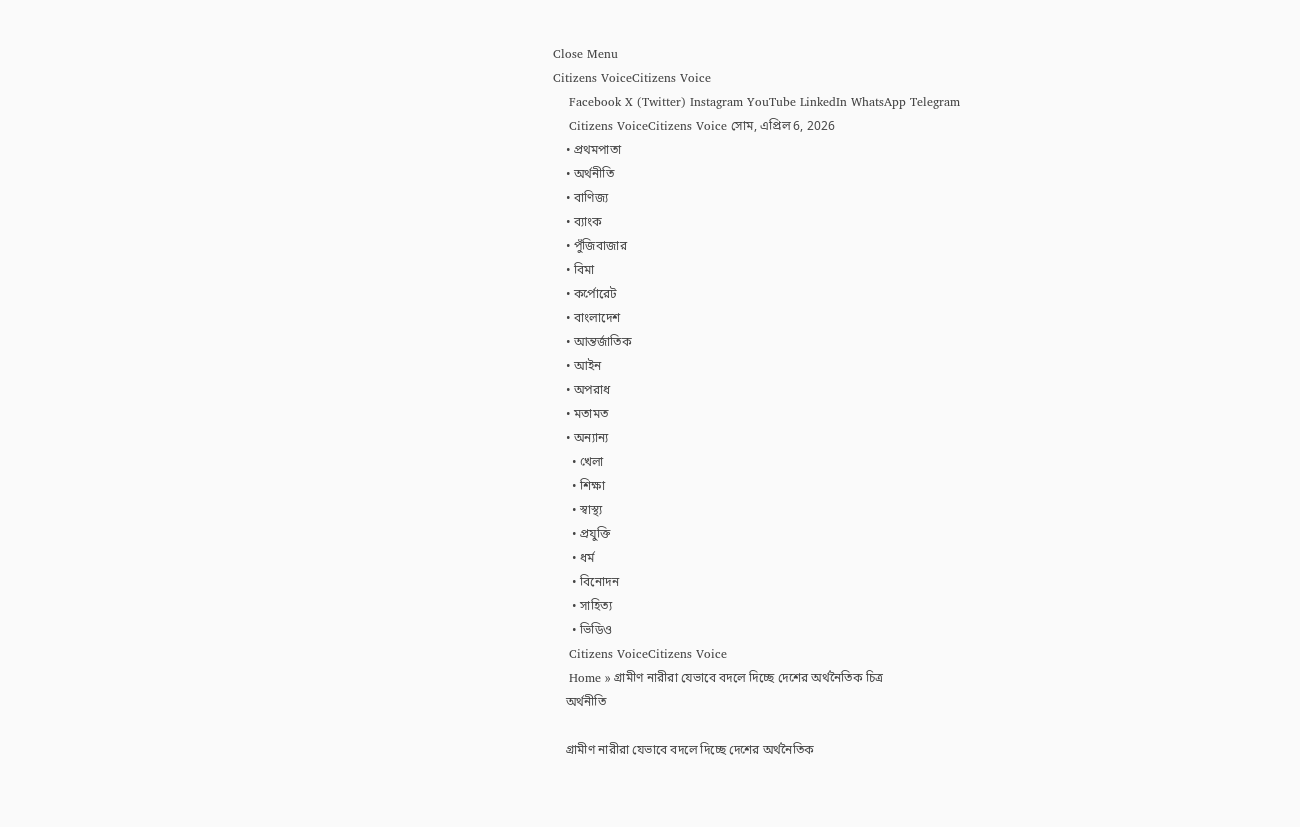Close Menu
Citizens VoiceCitizens Voice
    Facebook X (Twitter) Instagram YouTube LinkedIn WhatsApp Telegram
    Citizens VoiceCitizens Voice সোম, এপ্রিল 6, 2026
    • প্রথমপাতা
    • অর্থনীতি
    • বাণিজ্য
    • ব্যাংক
    • পুঁজিবাজার
    • বিমা
    • কর্পোরেট
    • বাংলাদেশ
    • আন্তর্জাতিক
    • আইন
    • অপরাধ
    • মতামত
    • অন্যান্য
      • খেলা
      • শিক্ষা
      • স্বাস্থ্য
      • প্রযুক্তি
      • ধর্ম
      • বিনোদন
      • সাহিত্য
      • ভিডিও
    Citizens VoiceCitizens Voice
    Home » গ্রামীণ নারীরা যেভাবে বদলে দিচ্ছে দেশের অর্থনৈতিক চিত্র
    অর্থনীতি

    গ্রামীণ নারীরা যেভাবে বদলে দিচ্ছে দেশের অর্থনৈতিক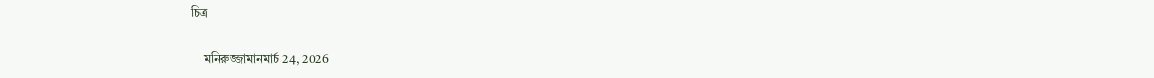চিত্র

    মনিরুজ্জামানমার্চ 24, 2026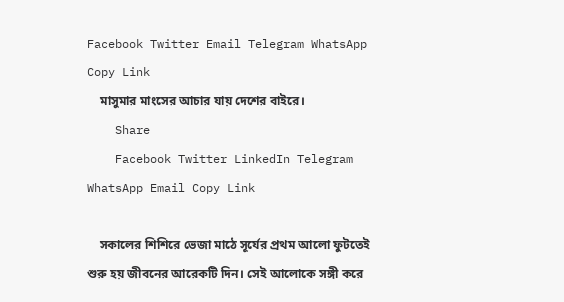Facebook Twitter Email Telegram WhatsApp Copy Link
    মাসুমার মাংসের আচার যায় দেশের বাইরে।
    Share
    Facebook Twitter LinkedIn Telegram WhatsApp Email Copy Link

    সকালের শিশিরে ভেজা মাঠে সূর্যের প্রথম আলো ফুটতেই শুরু হয় জীবনের আরেকটি দিন। সেই আলোকে সঙ্গী করে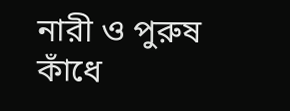নারী ও পুরুষ কাঁধে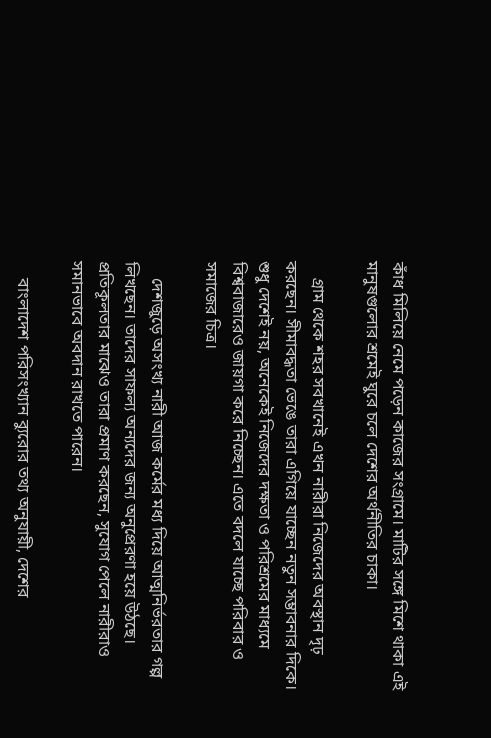কাঁধ মিলিয়ে নেমে পড়েন কাজের সংগ্রামে। মাটির সঙ্গে মিশে থাকা এই মানুষগুলোর শ্রমেই ঘুরে চলে দেশের অর্থনীতির চাকা।

    গ্রাম থেকে শহর সবখানেই এখন নারীরা নিজেদের অবস্থান দৃঢ় করছেন। সীমাবদ্ধতা ভেঙে তারা এগিয়ে যাচ্ছেন নতুন সম্ভাবনার দিকে। শুধু দেশেই নয়, অনেকেই নিজেদের দক্ষতা ও পরিশ্রমের মাধ্যমে বিশ্ববাজারেও জায়গা করে নিচ্ছেন। এতে বদলে যাচ্ছে পরিবার ও সমাজের চিত্র।

    দেশজুড়ে অসংখ্য নারী আজ কর্মের মধ্য দিয়ে আত্মনির্ভরতার গল্প লিখছেন। তাদের সাফল্য অন্যদের জন্য অনুপ্রেরণা হয়ে উঠছে। প্রতিকূলতার মাঝেও তারা প্রমাণ করছেন, সুযোগ পেলে নারীরাও সমানভাবে অবদান রাখতে পারেন।

    বাংলাদেশ পরিসংখ্যান ব্যুরোর তথ্য অনুযায়ী, দেশের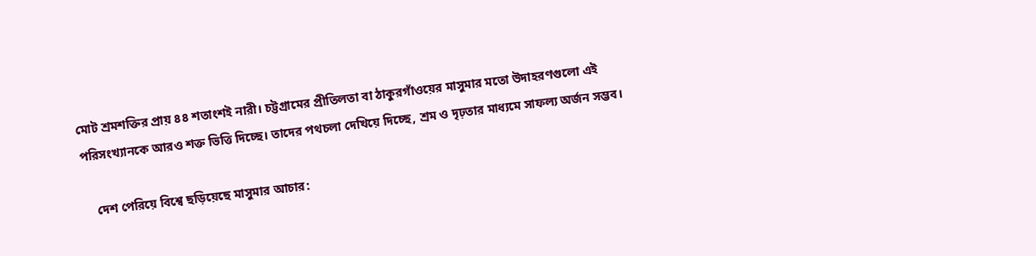মোট শ্রমশক্তির প্রায় ৪৪ শতাংশই নারী। চট্টগ্রামের প্রীতিলতা বা ঠাকুরগাঁওয়ের মাসুমার মতো উদাহরণগুলো এই পরিসংখ্যানকে আরও শক্ত ভিত্তি দিচ্ছে। তাদের পথচলা দেখিয়ে দিচ্ছে, শ্রম ও দৃঢ়তার মাধ্যমে সাফল্য অর্জন সম্ভব।

    দেশ পেরিয়ে বিশ্বে ছড়িয়েছে মাসুমার আচার: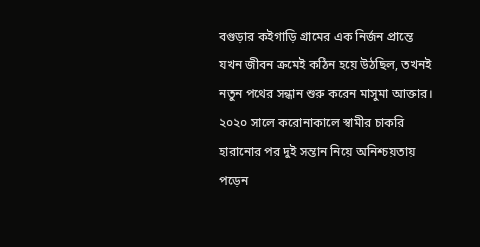বগুড়ার কইগাড়ি গ্রামের এক নির্জন প্রান্তে যখন জীবন ক্রমেই কঠিন হয়ে উঠছিল, তখনই নতুন পথের সন্ধান শুরু করেন মাসুমা আক্তার। ২০২০ সালে করোনাকালে স্বামীর চাকরি হারানোর পর দুই সন্তান নিয়ে অনিশ্চয়তায় পড়েন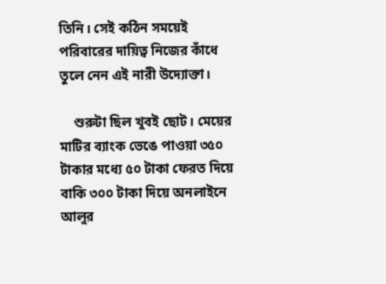তিনি। সেই কঠিন সময়েই পরিবারের দায়িত্ব নিজের কাঁধে তুলে নেন এই নারী উদ্যোক্তা।

    শুরুটা ছিল খুবই ছোট। মেয়ের মাটির ব্যাংক ভেঙে পাওয়া ৩৫০ টাকার মধ্যে ৫০ টাকা ফেরত দিয়ে বাকি ৩০০ টাকা দিয়ে অনলাইনে আলুর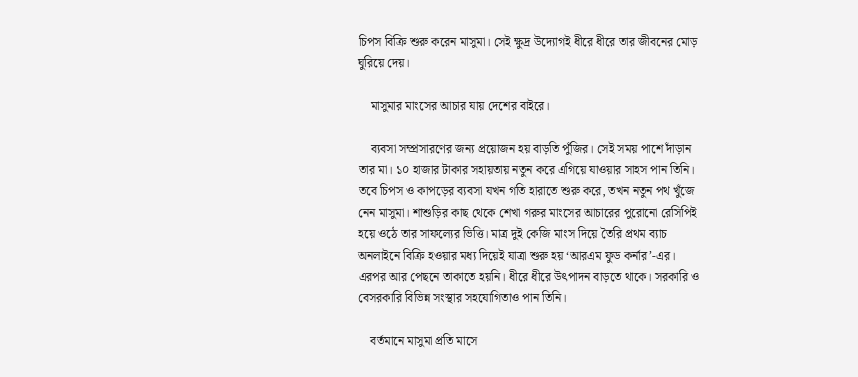চিপস বিক্রি শুরু করেন মাসুমা। সেই ক্ষুদ্র উদ্যোগই ধীরে ধীরে তার জীবনের মোড় ঘুরিয়ে দেয়।

    মাসুমার মাংসের আচার যায় দেশের বাইরে।

    ব্যবসা সম্প্রসারণের জন্য প্রয়োজন হয় বাড়তি পুঁজির। সেই সময় পাশে দাঁড়ান তার মা। ১০ হাজার টাকার সহায়তায় নতুন করে এগিয়ে যাওয়ার সাহস পান তিনি। তবে চিপস ও কাপড়ের ব্যবসা যখন গতি হারাতে শুরু করে, তখন নতুন পথ খুঁজে নেন মাসুমা। শাশুড়ির কাছ থেকে শেখা গরুর মাংসের আচারের পুরোনো রেসিপিই হয়ে ওঠে তার সাফল্যের ভিত্তি। মাত্র দুই কেজি মাংস দিয়ে তৈরি প্রথম ব্যাচ অনলাইনে বিক্রি হওয়ার মধ্য দিয়েই যাত্রা শুরু হয় ‘আরএম ফুড কর্নার’-এর। এরপর আর পেছনে তাকাতে হয়নি। ধীরে ধীরে উৎপাদন বাড়তে থাকে। সরকারি ও বেসরকারি বিভিন্ন সংস্থার সহযোগিতাও পান তিনি।

    বর্তমানে মাসুমা প্রতি মাসে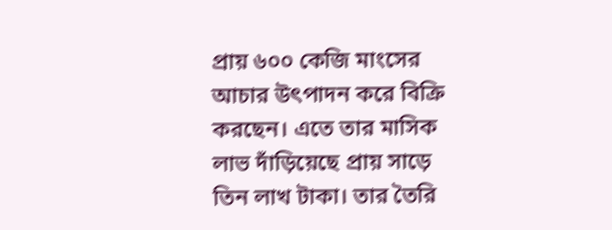প্রায় ৬০০ কেজি মাংসের আচার উৎপাদন করে বিক্রি করছেন। এতে তার মাসিক লাভ দাঁড়িয়েছে প্রায় সাড়ে তিন লাখ টাকা। তার তৈরি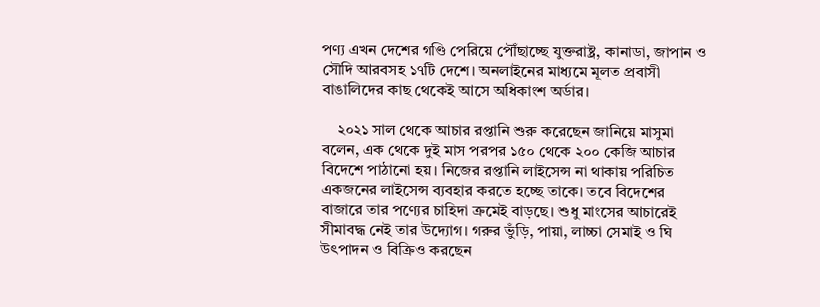পণ্য এখন দেশের গণ্ডি পেরিয়ে পৌঁছাচ্ছে যুক্তরাষ্ট্র, কানাডা, জাপান ও সৌদি আরবসহ ১৭টি দেশে। অনলাইনের মাধ্যমে মূলত প্রবাসী বাঙালিদের কাছ থেকেই আসে অধিকাংশ অর্ডার।

    ২০২১ সাল থেকে আচার রপ্তানি শুরু করেছেন জানিয়ে মাসুমা বলেন, এক থেকে দুই মাস পরপর ১৫০ থেকে ২০০ কেজি আচার বিদেশে পাঠানো হয়। নিজের রপ্তানি লাইসেন্স না থাকায় পরিচিত একজনের লাইসেন্স ব্যবহার করতে হচ্ছে তাকে। তবে বিদেশের বাজারে তার পণ্যের চাহিদা ক্রমেই বাড়ছে। শুধু মাংসের আচারেই সীমাবদ্ধ নেই তার উদ্যোগ। গরুর ভুঁড়ি, পায়া, লাচ্চা সেমাই ও ঘি উৎপাদন ও বিক্রিও করছেন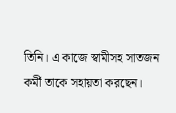তিনি। এ কাজে স্বামীসহ সাতজন কর্মী তাকে সহায়তা করছেন।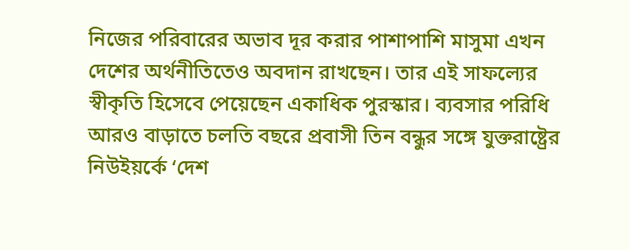নিজের পরিবারের অভাব দূর করার পাশাপাশি মাসুমা এখন দেশের অর্থনীতিতেও অবদান রাখছেন। তার এই সাফল্যের স্বীকৃতি হিসেবে পেয়েছেন একাধিক পুরস্কার। ব্যবসার পরিধি আরও বাড়াতে চলতি বছরে প্রবাসী তিন বন্ধুর সঙ্গে যুক্তরাষ্ট্রের নিউইয়র্কে ‘দেশ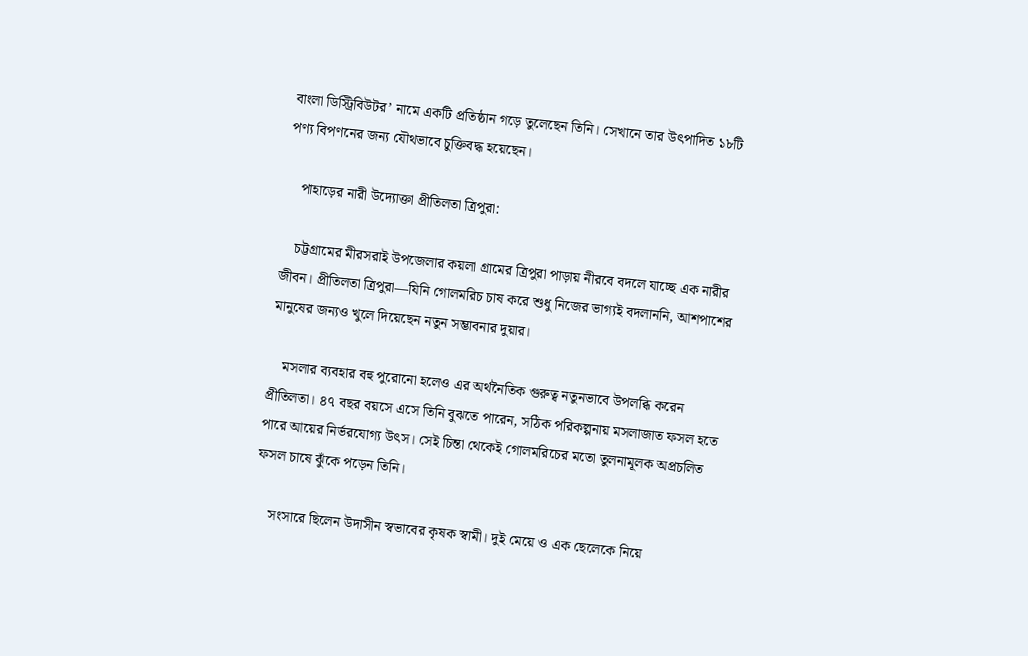বাংলা ডিস্ট্রিবিউটর’ নামে একটি প্রতিষ্ঠান গড়ে তুলেছেন তিনি। সেখানে তার উৎপাদিত ১৮টি পণ্য বিপণনের জন্য যৌথভাবে চুক্তিবদ্ধ হয়েছেন।

    পাহাড়ের নারী উদ্যোক্তা প্রীতিলতা ত্রিপুরা:

    চট্টগ্রামের মীরসরাই উপজেলার কয়লা গ্রামের ত্রিপুরা পাড়ায় নীরবে বদলে যাচ্ছে এক নারীর জীবন। প্রীতিলতা ত্রিপুরা—যিনি গোলমরিচ চাষ করে শুধু নিজের ভাগ্যই বদলাননি, আশপাশের মানুষের জন্যও খুলে দিয়েছেন নতুন সম্ভাবনার দুয়ার।

    মসলার ব্যবহার বহু পুরোনো হলেও এর অর্থনৈতিক গুরুত্ব নতুনভাবে উপলব্ধি করেন প্রীতিলতা। ৪৭ বছর বয়সে এসে তিনি বুঝতে পারেন, সঠিক পরিকল্পনায় মসলাজাত ফসল হতে পারে আয়ের নির্ভরযোগ্য উৎস। সেই চিন্তা থেকেই গোলমরিচের মতো তুলনামূলক অপ্রচলিত ফসল চাষে ঝুঁকে পড়েন তিনি।

    সংসারে ছিলেন উদাসীন স্বভাবের কৃষক স্বামী। দুই মেয়ে ও এক ছেলেকে নিয়ে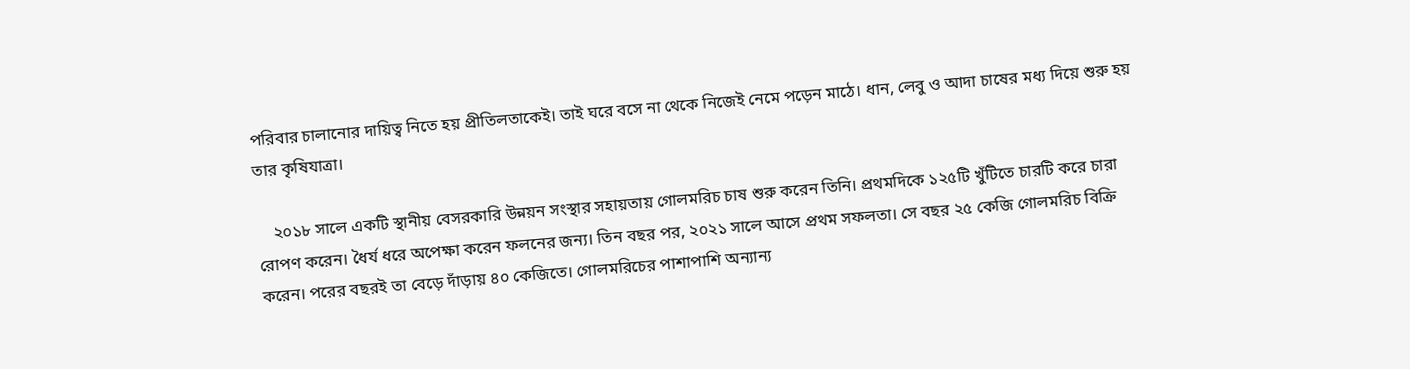পরিবার চালানোর দায়িত্ব নিতে হয় প্রীতিলতাকেই। তাই ঘরে বসে না থেকে নিজেই নেমে পড়েন মাঠে। ধান, লেবু ও আদা চাষের মধ্য দিয়ে শুরু হয় তার কৃষিযাত্রা।

    ২০১৮ সালে একটি স্থানীয় বেসরকারি উন্নয়ন সংস্থার সহায়তায় গোলমরিচ চাষ শুরু করেন তিনি। প্রথমদিকে ১২৫টি খুঁটিতে চারটি করে চারা রোপণ করেন। ধৈর্য ধরে অপেক্ষা করেন ফলনের জন্য। তিন বছর পর, ২০২১ সালে আসে প্রথম সফলতা। সে বছর ২৫ কেজি গোলমরিচ বিক্রি করেন। পরের বছরই তা বেড়ে দাঁড়ায় ৪০ কেজিতে। গোলমরিচের পাশাপাশি অন্যান্য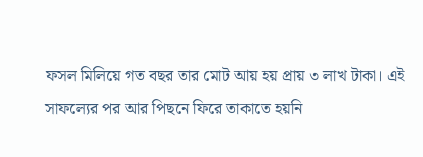ফসল মিলিয়ে গত বছর তার মোট আয় হয় প্রায় ৩ লাখ টাকা। এই সাফল্যের পর আর পিছনে ফিরে তাকাতে হয়নি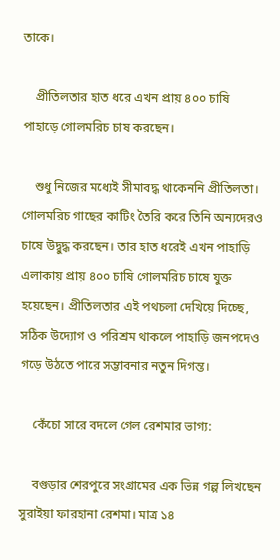তাকে।

    প্রীতিলতার হাত ধরে এখন প্রায় ৪০০ চাষি পাহাড়ে গোলমরিচ চাষ করছেন।

    শুধু নিজের মধ্যেই সীমাবদ্ধ থাকেননি প্রীতিলতা। গোলমরিচ গাছের কাটিং তৈরি করে তিনি অন্যদেরও চাষে উদ্বুদ্ধ করছেন। তার হাত ধরেই এখন পাহাড়ি এলাকায় প্রায় ৪০০ চাষি গোলমরিচ চাষে যুক্ত হয়েছেন। প্রীতিলতার এই পথচলা দেখিয়ে দিচ্ছে, সঠিক উদ্যোগ ও পরিশ্রম থাকলে পাহাড়ি জনপদেও গড়ে উঠতে পারে সম্ভাবনার নতুন দিগন্ত।

    কেঁচো সারে বদলে গেল রেশমার ভাগ্য:

    বগুড়ার শেরপুরে সংগ্রামের এক ভিন্ন গল্প লিখছেন সুরাইয়া ফারহানা রেশমা। মাত্র ১৪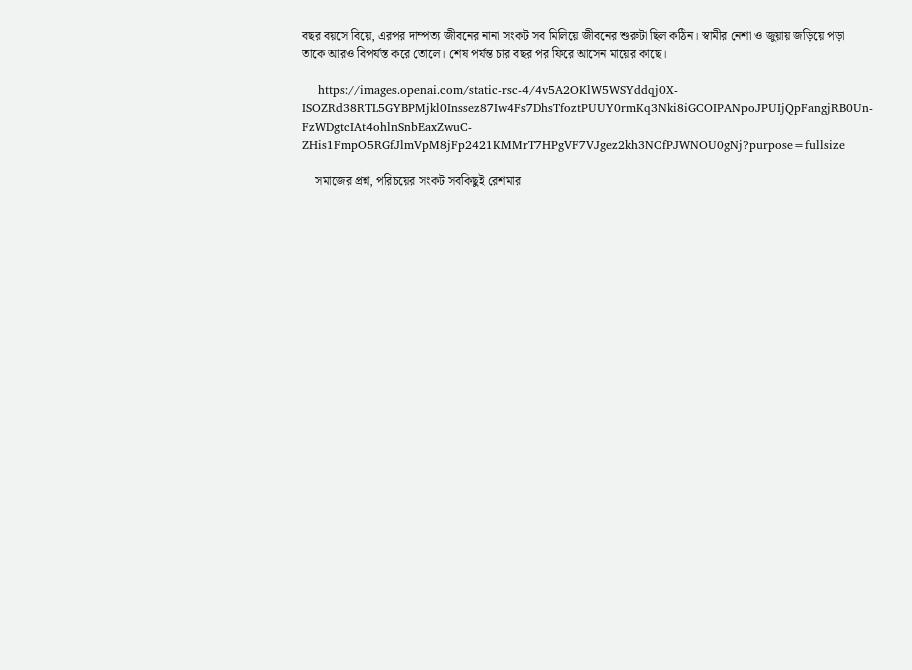বছর বয়সে বিয়ে, এরপর দাম্পত্য জীবনের নানা সংকট সব মিলিয়ে জীবনের শুরুটা ছিল কঠিন। স্বামীর নেশা ও জুয়ায় জড়িয়ে পড়া তাকে আরও বিপর্যস্ত করে তোলে। শেষ পর্যন্ত চার বছর পর ফিরে আসেন মায়ের কাছে।

    https://images.openai.com/static-rsc-4/4v5A2OKlW5WSYddqj0X-ISOZRd38RTL5GYBPMjkl0Inssez87Iw4Fs7DhsTfoztPUUY0rmKq3Nki8iGCOIPANpoJPUIjQpFangjRB0Un-FzWDgtcIAt4ohlnSnbEaxZwuC-ZHis1FmpO5RGfJlmVpM8jFp2421KMMrT7HPgVF7VJgez2kh3NCfPJWNOU0gNj?purpose=fullsize

    সমাজের প্রশ্ন, পরিচয়ের সংকট সবকিছুই রেশমার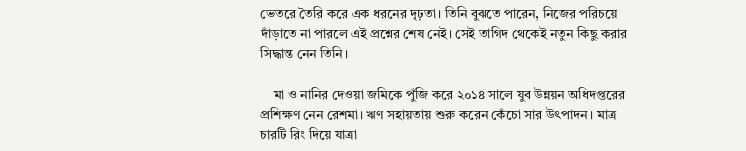ভেতরে তৈরি করে এক ধরনের দৃঢ়তা। তিনি বুঝতে পারেন, নিজের পরিচয়ে দাঁড়াতে না পারলে এই প্রশ্নের শেষ নেই। সেই তাগিদ থেকেই নতুন কিছু করার সিদ্ধান্ত নেন তিনি।

    মা ও নানির দেওয়া জমিকে পুঁজি করে ২০১৪ সালে যুব উন্নয়ন অধিদপ্তরের প্রশিক্ষণ নেন রেশমা। ঋণ সহায়তায় শুরু করেন কেঁচো সার উৎপাদন। মাত্র চারটি রিং দিয়ে যাত্রা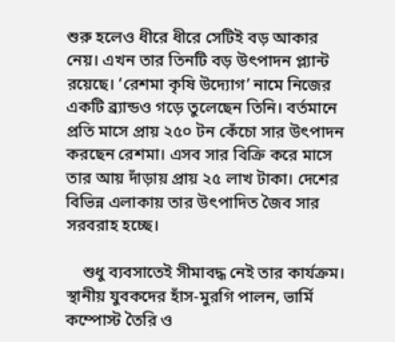শুরু হলেও ধীরে ধীরে সেটিই বড় আকার নেয়। এখন তার তিনটি বড় উৎপাদন প্ল্যান্ট রয়েছে। ‘রেশমা কৃষি উদ্যোগ’ নামে নিজের একটি ব্র্যান্ডও গড়ে তুলেছেন তিনি। বর্তমানে প্রতি মাসে প্রায় ২৫০ টন কেঁচো সার উৎপাদন করছেন রেশমা। এসব সার বিক্রি করে মাসে তার আয় দাঁড়ায় প্রায় ২৫ লাখ টাকা। দেশের বিভিন্ন এলাকায় তার উৎপাদিত জৈব সার সরবরাহ হচ্ছে।

    শুধু ব্যবসাতেই সীমাবদ্ধ নেই তার কার্যক্রম। স্থানীয় যুবকদের হাঁস-মুরগি পালন, ভার্মি কম্পোস্ট তৈরি ও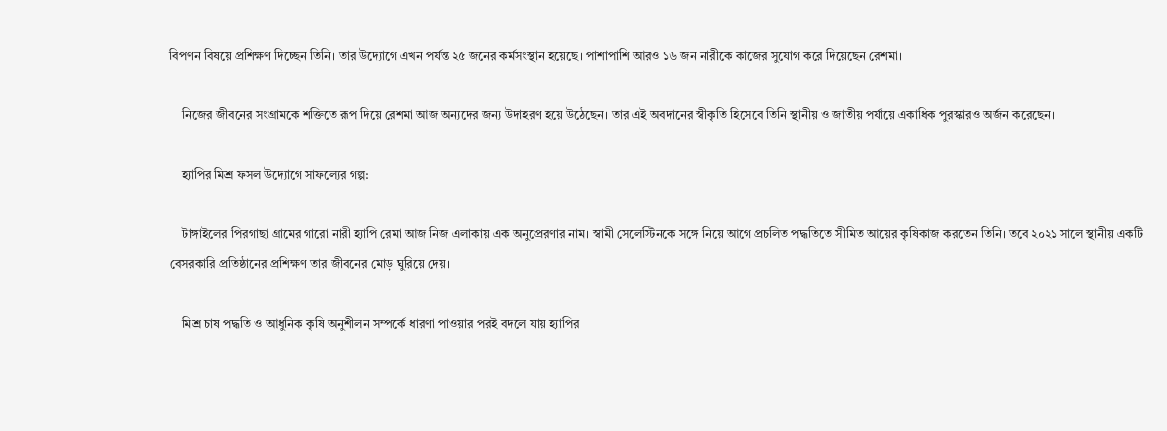বিপণন বিষয়ে প্রশিক্ষণ দিচ্ছেন তিনি। তার উদ্যোগে এখন পর্যন্ত ২৫ জনের কর্মসংস্থান হয়েছে। পাশাপাশি আরও ১৬ জন নারীকে কাজের সুযোগ করে দিয়েছেন রেশমা।

    নিজের জীবনের সংগ্রামকে শক্তিতে রূপ দিয়ে রেশমা আজ অন্যদের জন্য উদাহরণ হয়ে উঠেছেন। তার এই অবদানের স্বীকৃতি হিসেবে তিনি স্থানীয় ও জাতীয় পর্যায়ে একাধিক পুরস্কারও অর্জন করেছেন।

    হ্যাপির মিশ্র ফসল উদ্যোগে সাফল্যের গল্প:

    টাঙ্গাইলের পিরগাছা গ্রামের গারো নারী হ্যাপি রেমা আজ নিজ এলাকায় এক অনুপ্রেরণার নাম। স্বামী সেলেস্টিনকে সঙ্গে নিয়ে আগে প্রচলিত পদ্ধতিতে সীমিত আয়ের কৃষিকাজ করতেন তিনি। তবে ২০২১ সালে স্থানীয় একটি বেসরকারি প্রতিষ্ঠানের প্রশিক্ষণ তার জীবনের মোড় ঘুরিয়ে দেয়।

    মিশ্র চাষ পদ্ধতি ও আধুনিক কৃষি অনুশীলন সম্পর্কে ধারণা পাওয়ার পরই বদলে যায় হ্যাপির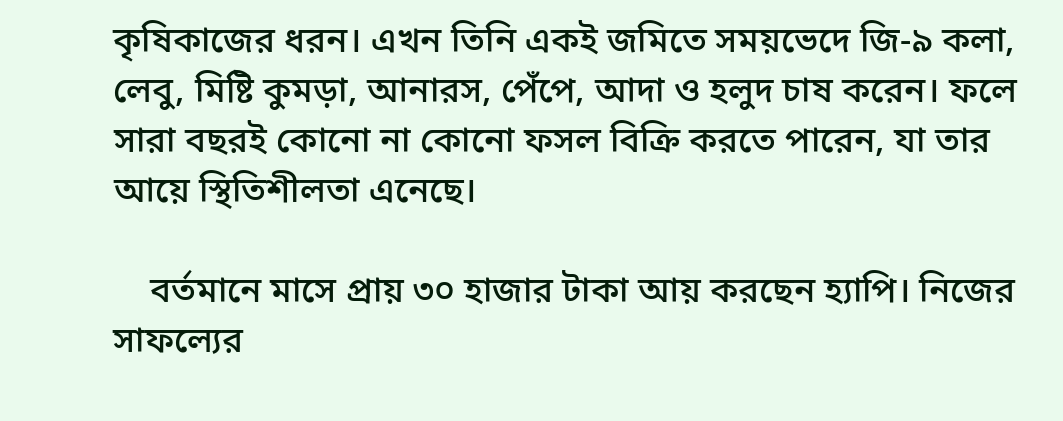কৃষিকাজের ধরন। এখন তিনি একই জমিতে সময়ভেদে জি-৯ কলা, লেবু, মিষ্টি কুমড়া, আনারস, পেঁপে, আদা ও হলুদ চাষ করেন। ফলে সারা বছরই কোনো না কোনো ফসল বিক্রি করতে পারেন, যা তার আয়ে স্থিতিশীলতা এনেছে।

    বর্তমানে মাসে প্রায় ৩০ হাজার টাকা আয় করছেন হ্যাপি। নিজের সাফল্যের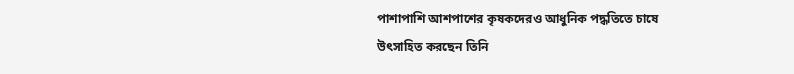পাশাপাশি আশপাশের কৃষকদেরও আধুনিক পদ্ধতিতে চাষে উৎসাহিত করছেন তিনি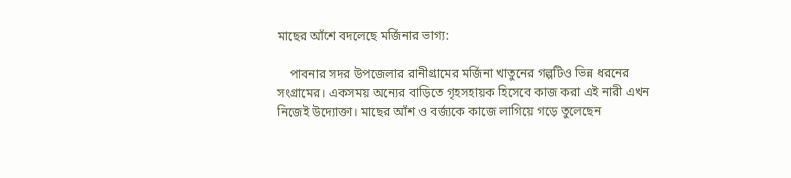মাছের আঁশে বদলেছে মর্জিনার ভাগ্য:

    পাবনার সদর উপজেলার রানীগ্রামের মর্জিনা খাতুনের গল্পটিও ভিন্ন ধরনের সংগ্রামের। একসময় অন্যের বাড়িতে গৃহসহায়ক হিসেবে কাজ করা এই নারী এখন নিজেই উদ্যোক্তা। মাছের আঁশ ও বর্জ্যকে কাজে লাগিয়ে গড়ে তুলেছেন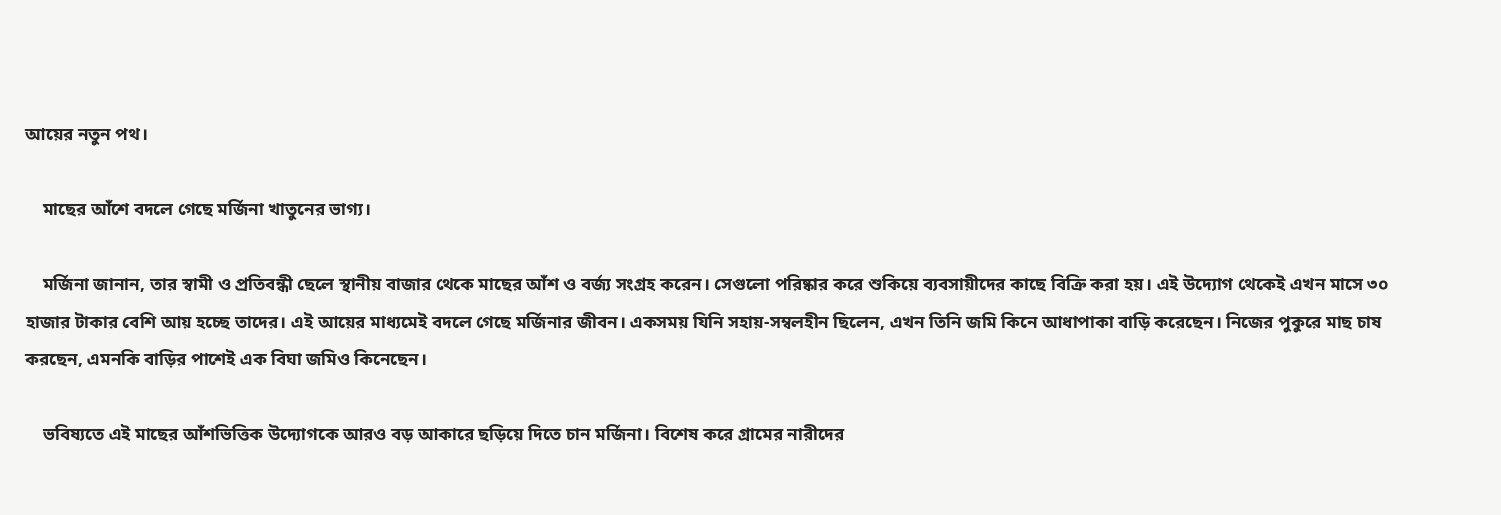আয়ের নতুন পথ।

    মাছের আঁশে বদলে গেছে মর্জিনা খাতুনের ভাগ্য।

    মর্জিনা জানান, তার স্বামী ও প্রতিবন্ধী ছেলে স্থানীয় বাজার থেকে মাছের আঁশ ও বর্জ্য সংগ্রহ করেন। সেগুলো পরিষ্কার করে শুকিয়ে ব্যবসায়ীদের কাছে বিক্রি করা হয়। এই উদ্যোগ থেকেই এখন মাসে ৩০ হাজার টাকার বেশি আয় হচ্ছে তাদের। এই আয়ের মাধ্যমেই বদলে গেছে মর্জিনার জীবন। একসময় যিনি সহায়-সম্বলহীন ছিলেন, এখন তিনি জমি কিনে আধাপাকা বাড়ি করেছেন। নিজের পুকুরে মাছ চাষ করছেন, এমনকি বাড়ির পাশেই এক বিঘা জমিও কিনেছেন।

    ভবিষ্যতে এই মাছের আঁশভিত্তিক উদ্যোগকে আরও বড় আকারে ছড়িয়ে দিতে চান মর্জিনা। বিশেষ করে গ্রামের নারীদের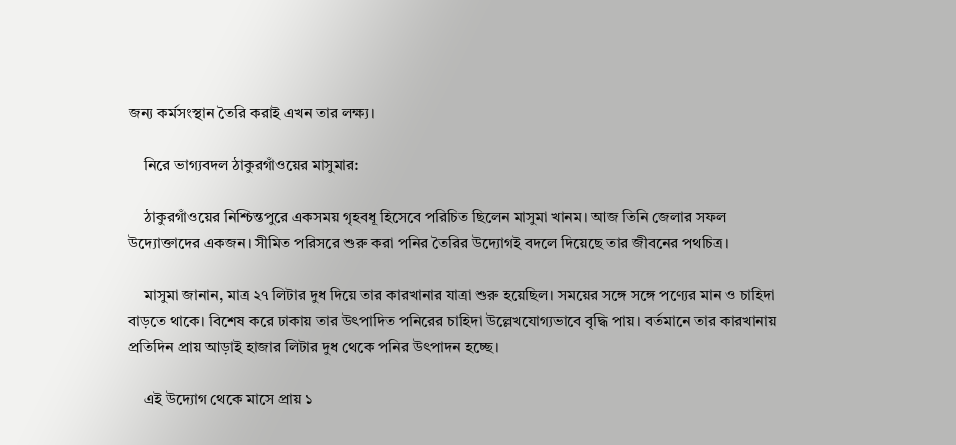জন্য কর্মসংস্থান তৈরি করাই এখন তার লক্ষ্য।

    নিরে ভাগ্যবদল ঠাকুরগাঁওয়ের মাসুমার:

    ঠাকুরগাঁওয়ের নিশ্চিন্তপুরে একসময় গৃহবধূ হিসেবে পরিচিত ছিলেন মাসুমা খানম। আজ তিনি জেলার সফল উদ্যোক্তাদের একজন। সীমিত পরিসরে শুরু করা পনির তৈরির উদ্যোগই বদলে দিয়েছে তার জীবনের পথচিত্র।

    মাসুমা জানান, মাত্র ২৭ লিটার দুধ দিয়ে তার কারখানার যাত্রা শুরু হয়েছিল। সময়ের সঙ্গে সঙ্গে পণ্যের মান ও চাহিদা বাড়তে থাকে। বিশেষ করে ঢাকায় তার উৎপাদিত পনিরের চাহিদা উল্লেখযোগ্যভাবে বৃদ্ধি পায়। বর্তমানে তার কারখানায় প্রতিদিন প্রায় আড়াই হাজার লিটার দুধ থেকে পনির উৎপাদন হচ্ছে।

    এই উদ্যোগ থেকে মাসে প্রায় ১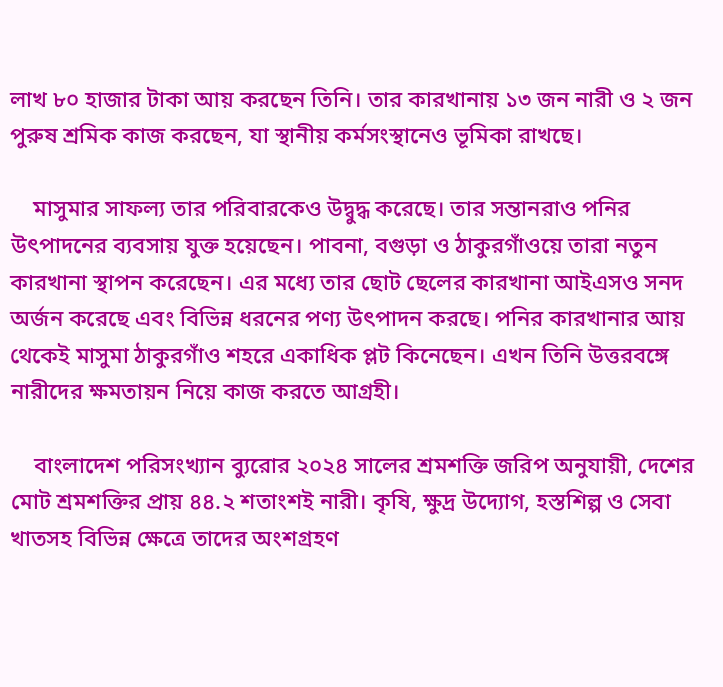লাখ ৮০ হাজার টাকা আয় করছেন তিনি। তার কারখানায় ১৩ জন নারী ও ২ জন পুরুষ শ্রমিক কাজ করছেন, যা স্থানীয় কর্মসংস্থানেও ভূমিকা রাখছে।

    মাসুমার সাফল্য তার পরিবারকেও উদ্বুদ্ধ করেছে। তার সন্তানরাও পনির উৎপাদনের ব্যবসায় যুক্ত হয়েছেন। পাবনা, বগুড়া ও ঠাকুরগাঁওয়ে তারা নতুন কারখানা স্থাপন করেছেন। এর মধ্যে তার ছোট ছেলের কারখানা আইএসও সনদ অর্জন করেছে এবং বিভিন্ন ধরনের পণ্য উৎপাদন করছে। পনির কারখানার আয় থেকেই মাসুমা ঠাকুরগাঁও শহরে একাধিক প্লট কিনেছেন। এখন তিনি উত্তরবঙ্গে নারীদের ক্ষমতায়ন নিয়ে কাজ করতে আগ্রহী।

    বাংলাদেশ পরিসংখ্যান ব্যুরোর ২০২৪ সালের শ্রমশক্তি জরিপ অনুযায়ী, দেশের মোট শ্রমশক্তির প্রায় ৪৪.২ শতাংশই নারী। কৃষি, ক্ষুদ্র উদ্যোগ, হস্তশিল্প ও সেবা খাতসহ বিভিন্ন ক্ষেত্রে তাদের অংশগ্রহণ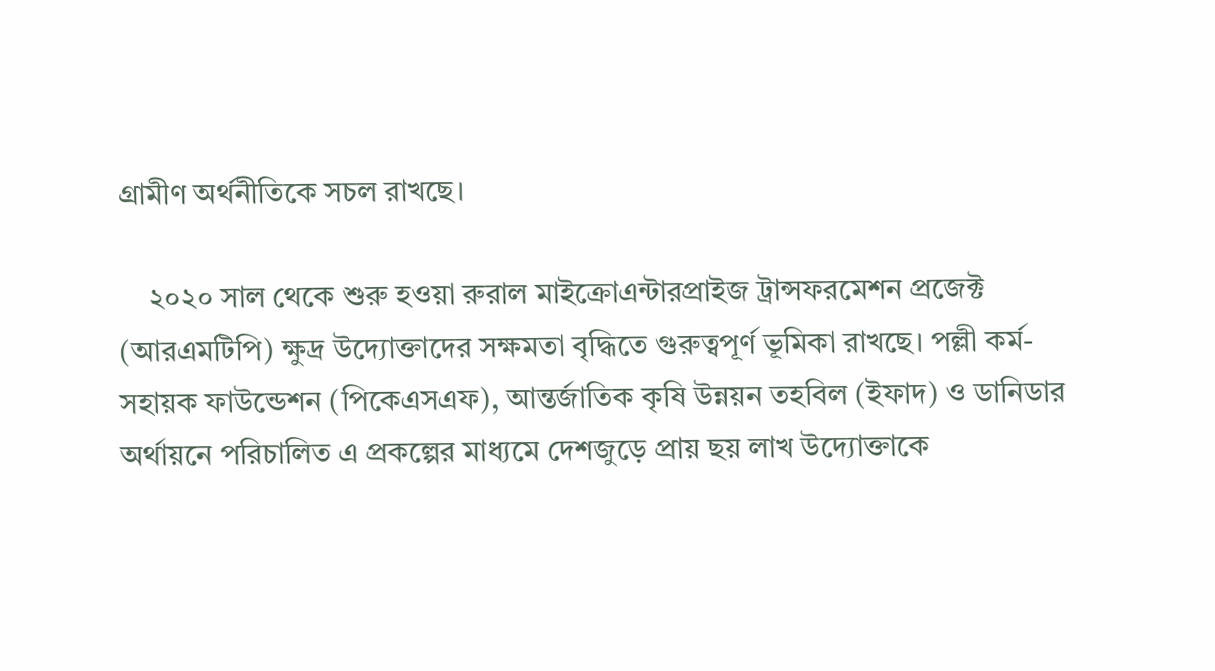গ্রামীণ অর্থনীতিকে সচল রাখছে।

    ২০২০ সাল থেকে শুরু হওয়া রুরাল মাইক্রোএন্টারপ্রাইজ ট্রান্সফরমেশন প্রজেক্ট (আরএমটিপি) ক্ষুদ্র উদ্যোক্তাদের সক্ষমতা বৃদ্ধিতে গুরুত্বপূর্ণ ভূমিকা রাখছে। পল্লী কর্ম-সহায়ক ফাউন্ডেশন (পিকেএসএফ), আন্তর্জাতিক কৃষি উন্নয়ন তহবিল (ইফাদ) ও ডানিডার অর্থায়নে পরিচালিত এ প্রকল্পের মাধ্যমে দেশজুড়ে প্রায় ছয় লাখ উদ্যোক্তাকে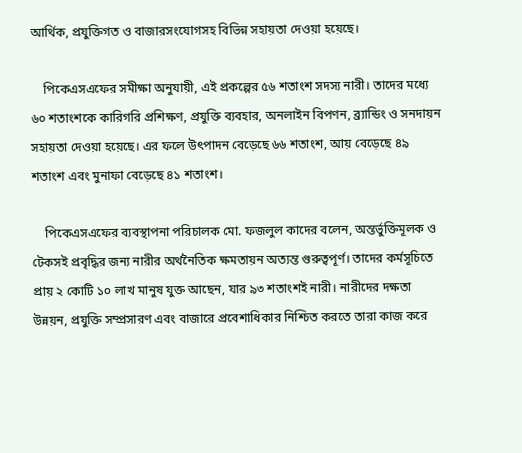আর্থিক, প্রযুক্তিগত ও বাজারসংযোগসহ বিভিন্ন সহায়তা দেওয়া হয়েছে।

    পিকেএসএফের সমীক্ষা অনুযায়ী, এই প্রকল্পের ৫৬ শতাংশ সদস্য নারী। তাদের মধ্যে ৬০ শতাংশকে কারিগরি প্রশিক্ষণ, প্রযুক্তি ব্যবহার, অনলাইন বিপণন, ব্র্যান্ডিং ও সনদায়ন সহায়তা দেওয়া হয়েছে। এর ফলে উৎপাদন বেড়েছে ৬৬ শতাংশ, আয় বেড়েছে ৪৯ শতাংশ এবং মুনাফা বেড়েছে ৪১ শতাংশ।

    পিকেএসএফের ব্যবস্থাপনা পরিচালক মো. ফজলুল কাদের বলেন, অন্তর্ভুক্তিমূলক ও টেকসই প্রবৃদ্ধির জন্য নারীর অর্থনৈতিক ক্ষমতায়ন অত্যন্ত গুরুত্বপূর্ণ। তাদের কর্মসূচিতে প্রায় ২ কোটি ১০ লাখ মানুষ যুক্ত আছেন, যার ৯৩ শতাংশই নারী। নারীদের দক্ষতা উন্নয়ন, প্রযুক্তি সম্প্রসারণ এবং বাজারে প্রবেশাধিকার নিশ্চিত করতে তারা কাজ করে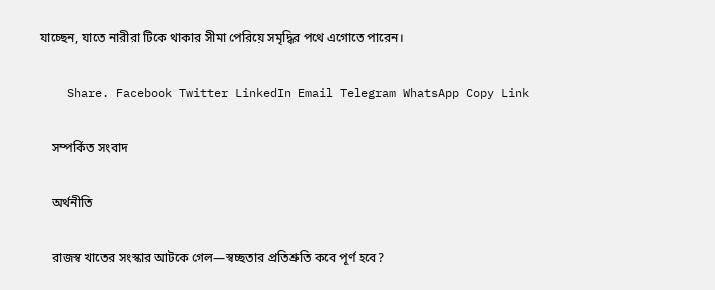যাচ্ছেন, যাতে নারীরা টিকে থাকার সীমা পেরিয়ে সমৃদ্ধির পথে এগোতে পারেন।

    Share. Facebook Twitter LinkedIn Email Telegram WhatsApp Copy Link

    সম্পর্কিত সংবাদ

    অর্থনীতি

    রাজস্ব খাতের সংস্কার আটকে গেল—স্বচ্ছতার প্রতিশ্রুতি কবে পূর্ণ হবে?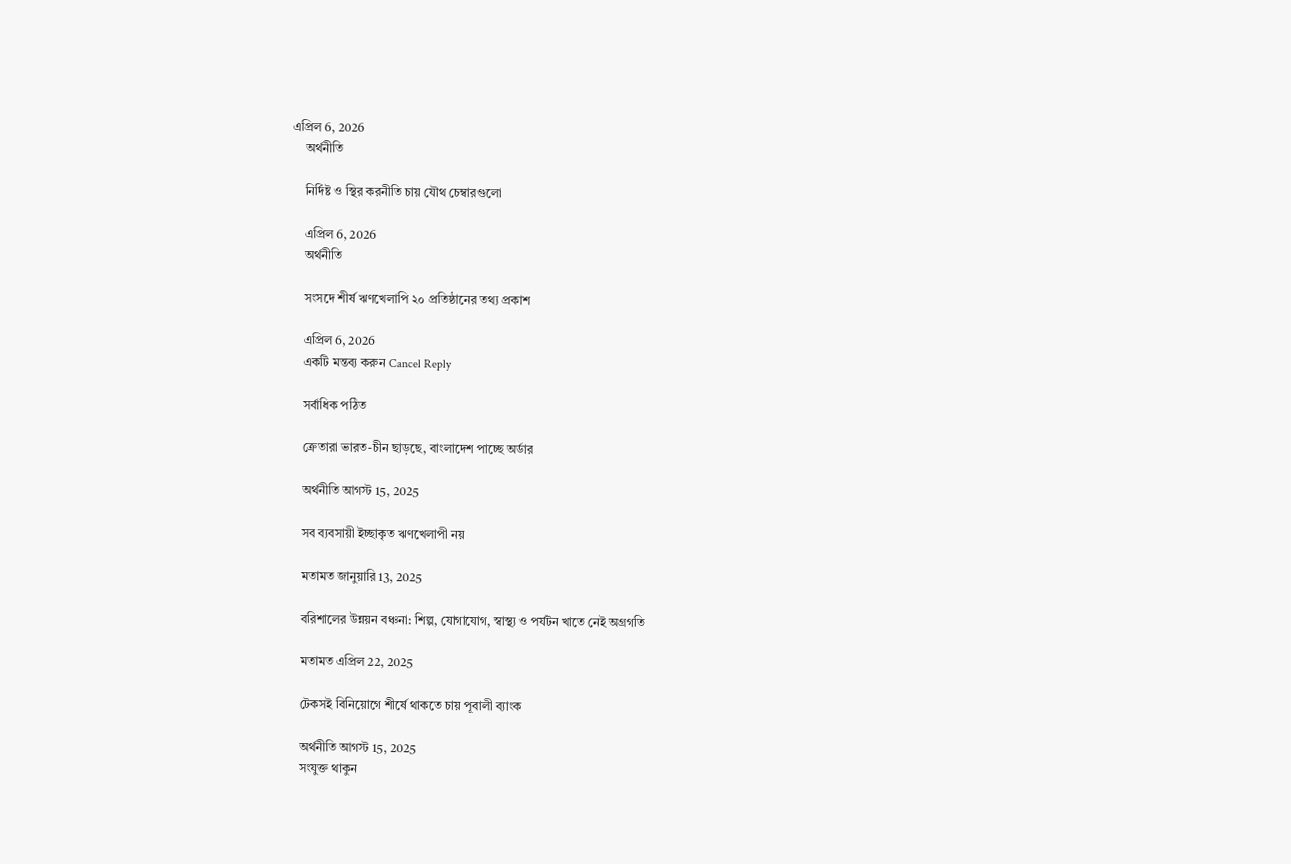এপ্রিল 6, 2026
    অর্থনীতি

    নির্দিষ্ট ও স্থির করনীতি চায় যৌথ চেম্বারগুলো

    এপ্রিল 6, 2026
    অর্থনীতি

    সংসদে শীর্ষ ঋণখেলাপি ২০ প্রতিষ্ঠানের তথ্য প্রকাশ

    এপ্রিল 6, 2026
    একটি মন্তব্য করুন Cancel Reply

    সর্বাধিক পঠিত

    ক্রেতারা ভারত-চীন ছাড়ছে, বাংলাদেশ পাচ্ছে অর্ডার

    অর্থনীতি আগস্ট 15, 2025

    সব ব্যবসায়ী ইচ্ছাকৃত ঋণখেলাপী নয়

    মতামত জানুয়ারি 13, 2025

    বরিশালের উন্নয়ন বঞ্চনা: শিল্প, যোগাযোগ, স্বাস্থ্য ও পর্যটন খাতে নেই অগ্রগতি

    মতামত এপ্রিল 22, 2025

    টেকসই বিনিয়োগে শীর্ষে থাকতে চায় পূবালী ব্যাংক

    অর্থনীতি আগস্ট 15, 2025
    সংযুক্ত থাকুন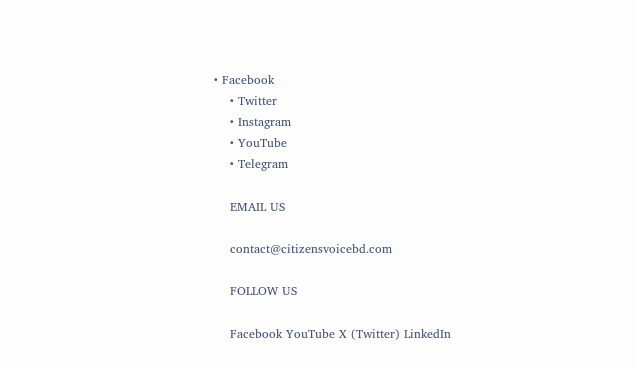• Facebook
    • Twitter
    • Instagram
    • YouTube
    • Telegram

    EMAIL US

    contact@citizensvoicebd.com

    FOLLOW US

    Facebook YouTube X (Twitter) LinkedIn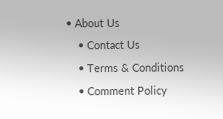• About Us
    • Contact Us
    • Terms & Conditions
    • Comment Policy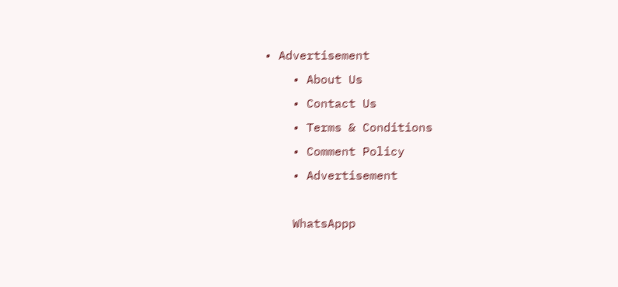• Advertisement
    • About Us
    • Contact Us
    • Terms & Conditions
    • Comment Policy
    • Advertisement

    WhatsAppp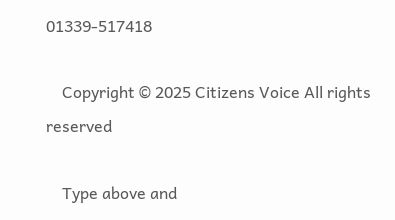01339-517418

    Copyright © 2025 Citizens Voice All rights reserved

    Type above and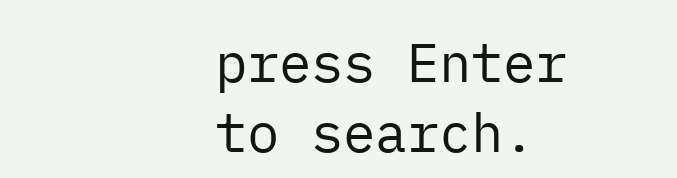press Enter to search.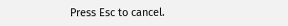Press Esc to cancel.